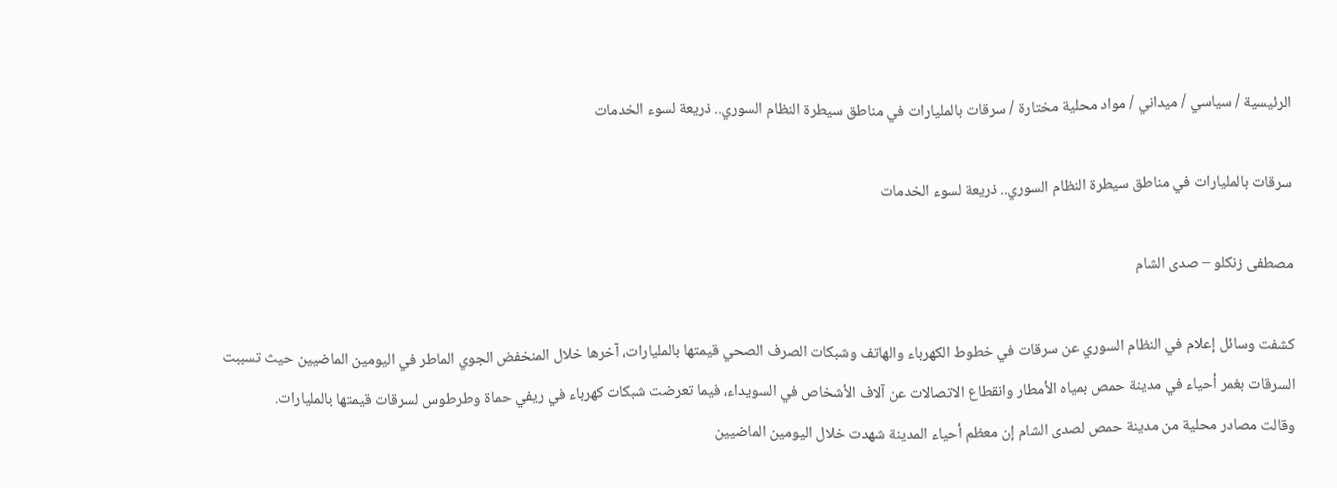الرئيسية / سياسي / ميداني / مواد محلية مختارة / سرقات بالمليارات في مناطق سيطرة النظام السوري.. ذريعة لسوء الخدمات

سرقات بالمليارات في مناطق سيطرة النظام السوري.. ذريعة لسوء الخدمات

مصطفى زنكلو – صدى الشام

كشفت وسائل إعلام في النظام السوري عن سرقات في خطوط الكهرباء والهاتف وشبكات الصرف الصحي قيمتها بالمليارات، آخرها خلال المنخفض الجوي الماطر في اليومين الماضيين حيث تسببت السرقات بغمر أحياء في مدينة حمص بمياه الأمطار وانقطاع الاتصالات عن آلاف الأشخاص في السويداء، فيما تعرضت شبكات كهرباء في ريفي حماة وطرطوس لسرقات قيمتها بالمليارات.
وقالت مصادر محلية من مدينة حمص لصدى الشام إن معظم أحياء المدينة شهدت خلال اليومين الماضيين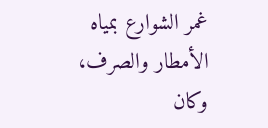غمر الشوارع بمياه الأمطار والصرف، وكان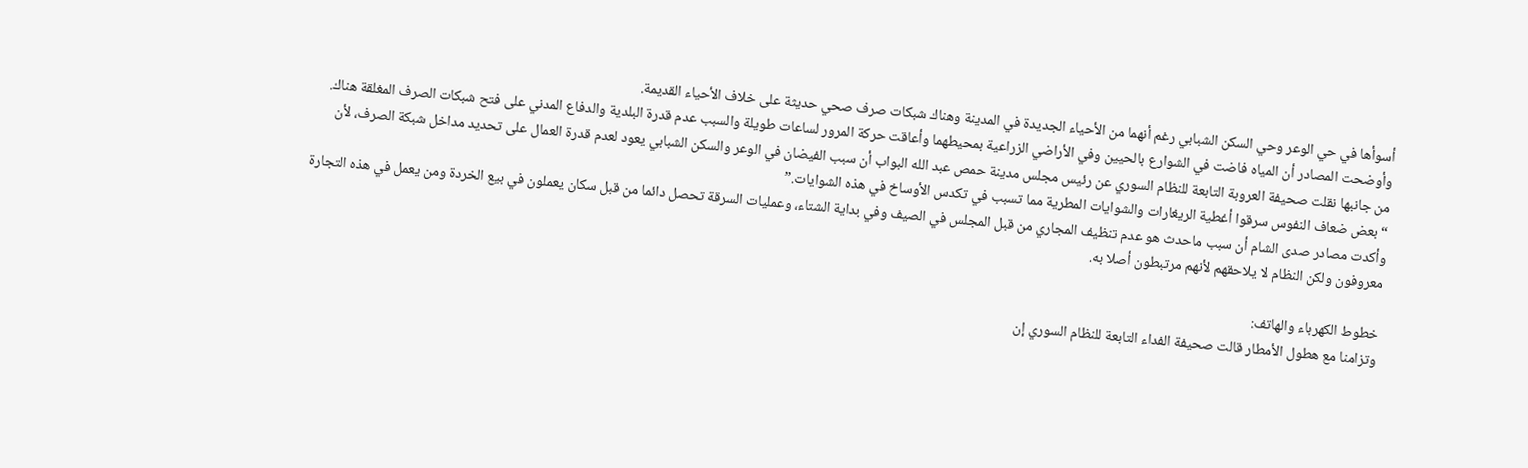أسوأها في حي الوعر وحي السكن الشبابي رغم أنهما من الأحياء الجديدة في المدينة وهناك شبكات صرف صحي حديثة على خلاف الأحياء القديمة.
وأوضحت المصادر أن المياه فاضت في الشوارع بالحيين وفي الأراضي الزراعية بمحيطهما وأعاقت حركة المرور لساعات طويلة والسبب عدم قدرة البلدية والدفاع المدني على فتح شبكات الصرف المغلقة هناك.
من جانبها نقلت صحيفة العروبة التابعة للنظام السوري عن رئيس مجلس مدينة حمص عبد الله البواب أن سبب الفيضان في الوعر والسكن الشبابي يعود لعدم قدرة العمال على تحديد مداخل شبكة الصرف، لأن “بعض ضعاف النفوس سرقوا أغطية الريغارات والشوايات المطرية مما تسبب في تكدس الأوساخ في هذه الشوايات.”
وأكدت مصادر صدى الشام أن سبب ماحدث هو عدم تنظيف المجاري من قبل المجلس في الصيف وفي بداية الشتاء، وعمليات السرقة تحصل دائما من قبل سكان يعملون في بيع الخردة ومن يعمل في هذه التجارة معروفون ولكن النظام لا يلاحقهم لأنهم مرتبطون أصلا به.

خطوط الكهرباء والهاتف:
وتزامنا مع هطول الأمطار قالت صحيفة الفداء التابعة للنظام السوري إن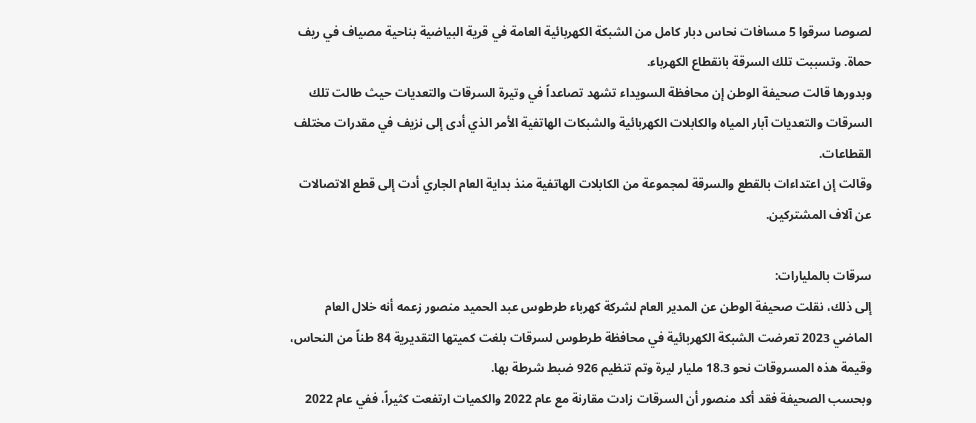لصوصا سرقوا 5 مسافات نحاس دبار كامل من الشبكة الكهربائية العامة في قرية البياضية بناحية مصياف في ريف حماة. وتسببت تلك السرقة بانقطاع الكهرباء.
وبدورها قالت صحيفة الوطن إن محافظة السويداء تشهد تصاعداً في وتيرة السرقات والتعديات حيث طالت تلك السرقات والتعديات آبار المياه والكابلات الكهربائية والشبكات الهاتفية الأمر الذي أدى إلى نزيف في مقدرات مختلف القطاعات.
وقالت إن اعتداءات بالقطع والسرقة لمجموعة من الكابلات الهاتفية منذ بداية العام الجاري أدت إلى قطع الاتصالات عن آلاف المشتركين.

سرقات بالمليارات:
إلى ذلك، نقلت صحيفة الوطن عن المدير العام لشركة كهرباء طرطوس عبد الحميد منصور زعمه أنه خلال العام الماضي 2023 تعرضت الشبكة الكهربائية في محافظة طرطوس لسرقات بلغت كميتها التقديرية 84 طناً من النحاس، وقيمة هذه المسروقات نحو 18.3 مليار ليرة وتم تنظيم 926 ضبط شرطة بها.
وبحسب الصحيفة فقد أكد منصور أن السرقات زادت مقارنة مع عام 2022 والكميات ارتفعت كثيراً، ففي عام 2022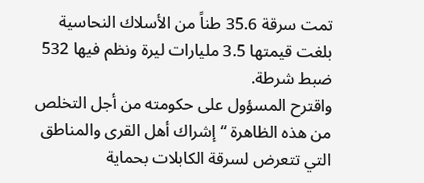تمت سرقة 35.6 طناً من الأسلاك النحاسية بلغت قيمتها 3.5 مليارات ليرة ونظم فيها 532 ضبط شرطة.
واقترح المسؤول على حكومته من أجل التخلص من هذه الظاهرة “إشراك أهل القرى والمناطق التي تتعرض لسرقة الكابلات بحماية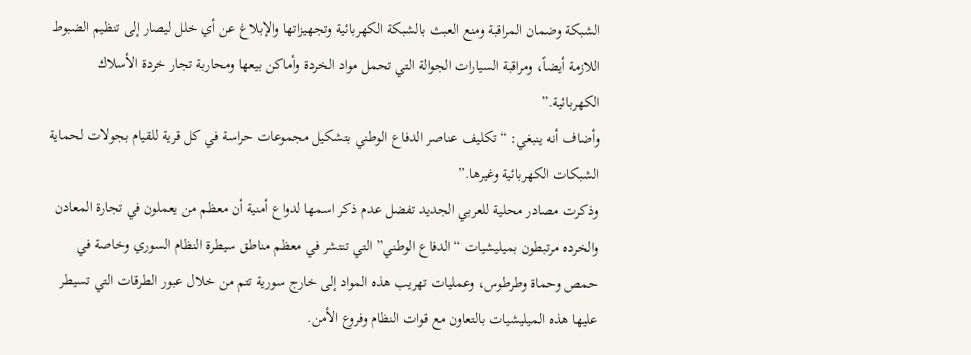الشبكة وضمان المراقبة ومنع العبث بالشبكة الكهربائية وتجهيزاتها والإبلاغ عن أي خلل ليصار إلى تنظيم الضبوط اللازمة أيضاً، ومراقبة السيارات الجوالة التي تحمل مواد الخردة وأماكن بيعها ومحاربة تجار خردة الأسلاك الكهربائية.”
وأضاف أنه ينبغي: “تكليف عناصر الدفاع الوطني بتشكيل مجموعات حراسة في كل قرية للقيام بجولات لحماية الشبكات الكهربائية وغيرها.”
وذكرت مصادر محلية للعربي الجديد تفضل عدم ذكر اسمها لدواع أمنية أن معظم من يعملون في تجارة المعادن والخرده مرتبطون بميليشيات “الدفاع الوطني” التي تنتشر في معظم مناطق سيطرة النظام السوري وخاصة في حمص وحماة وطرطوس، وعمليات تهريب هذه المواد إلى خارج سورية تتم من خلال عبور الطرقات التي تسيطر عليها هذه الميليشيات بالتعاون مع قوات النظام وفروع الأمن.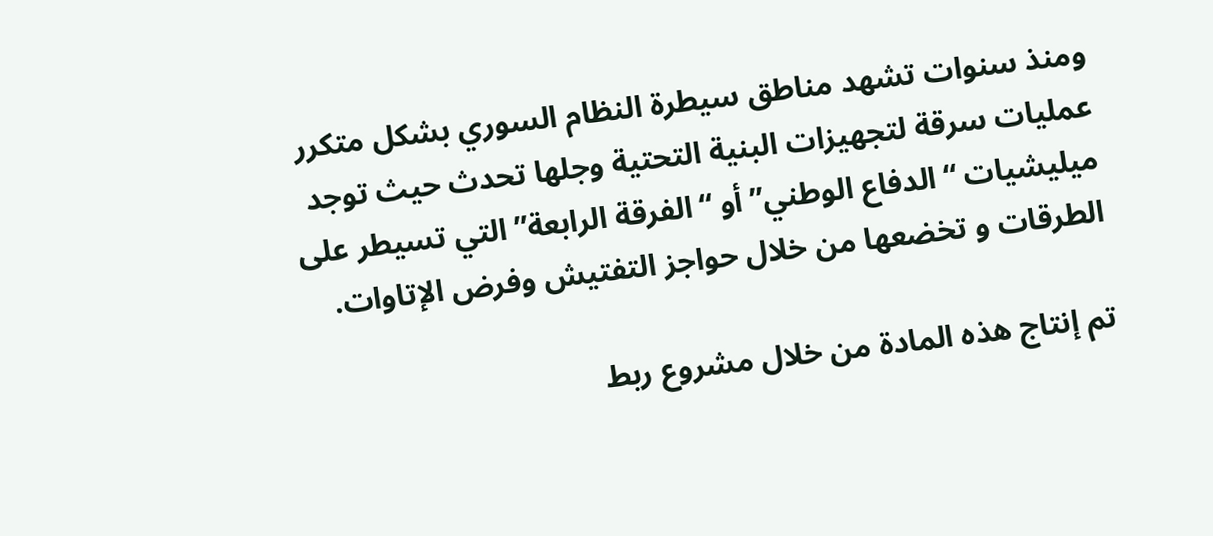ومنذ سنوات تشهد مناطق سيطرة النظام السوري بشكل متكرر عمليات سرقة لتجهيزات البنية التحتية وجلها تحدث حيث توجد ميليشيات “الدفاع الوطني” أو “الفرقة الرابعة” التي تسيطر على الطرقات و تخضعها من خلال حواجز التفتيش وفرض الإتاوات.

تم إنتاج هذه المادة من خلال مشروع ربط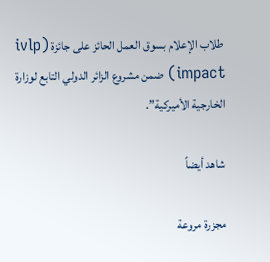طلاب الإعلام بسوق العمل الحائز على جائزة (ivlp impact) ضمن مشروع الزائر الدولي التابع لوزارة الخارجية الأميركية”.

شاهد أيضاً

مجزرة مروعة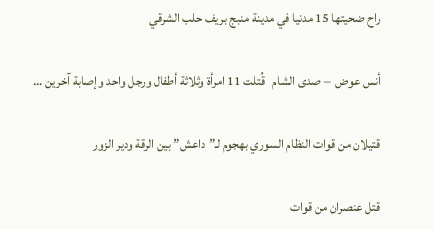راح ضحيتها 15 مدنيا في مدينة منبج بريف حلب الشرقي

أنس عوض  – صدى الشام   قُتلت 11 امرأة وثلاثة أطفال ورجل واحد وإصابة آخرين …

قتيلان من قوات النظام السوري بهجوم لـ”داعش” بين الرقة ودير الزور

قتل عنصران من قوات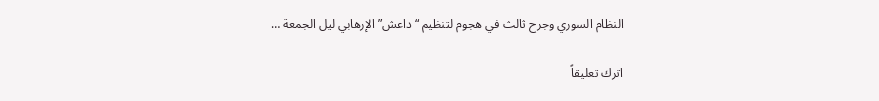النظام السوري وجرح ثالث في هجوم لتنظيم “داعش” الإرهابي ليل الجمعة …

اترك تعليقاً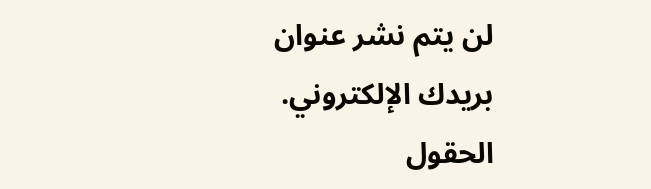لن يتم نشر عنوان بريدك الإلكتروني. الحقول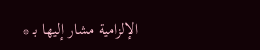الإلزامية مشار إليها بـ *